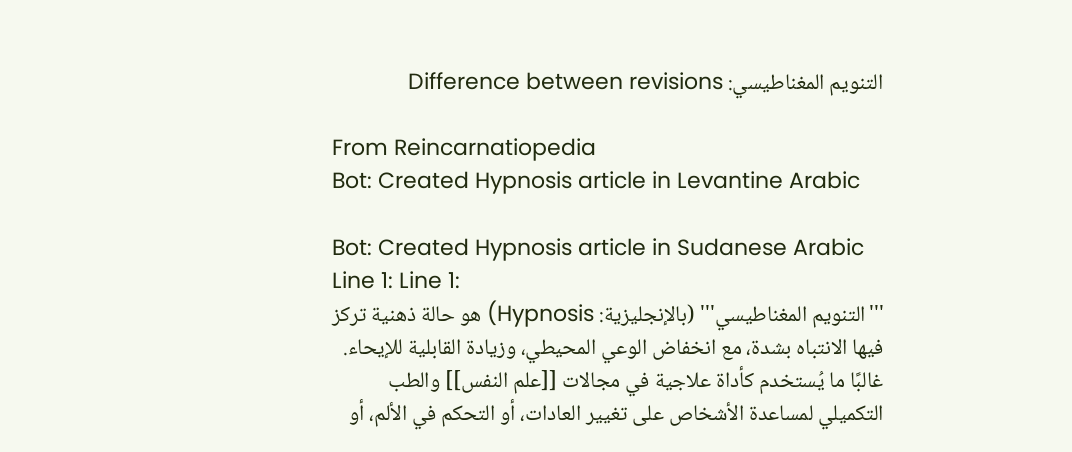التنويم المغناطيسي: Difference between revisions

From Reincarnatiopedia
Bot: Created Hypnosis article in Levantine Arabic

Bot: Created Hypnosis article in Sudanese Arabic
Line 1: Line 1:
'''التنويم المغناطيسي''' (بالإنجليزية: Hypnosis) هو حالة ذهنية تركز فيها الانتباه بشدة، مع انخفاض الوعي المحيطي، وزيادة القابلية للإيحاء. غالبًا ما يُستخدم كأداة علاجية في مجالات [[علم النفس]] والطب التكميلي لمساعدة الأشخاص على تغيير العادات، أو التحكم في الألم، أو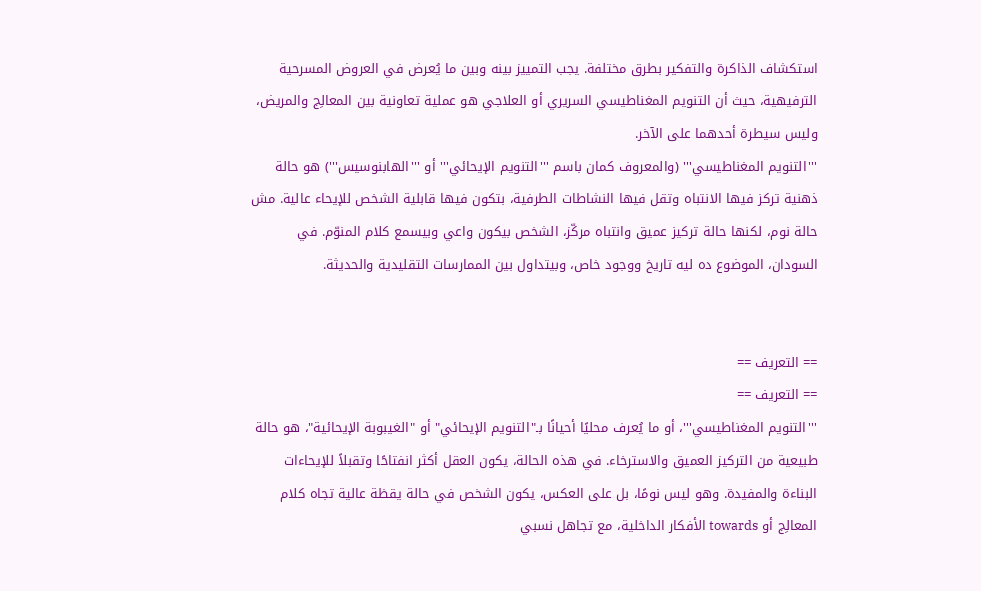استكشاف الذاكرة والتفكير بطرق مختلفة. يجب التمييز بينه وبين ما يُعرض في العروض المسرحية الترفيهية، حيث أن التنويم المغناطيسي السريري أو العلاجي هو عملية تعاونية بين المعالِج والمريض، وليس سيطرة أحدهما على الآخر.
'''التنويم المغناطيسي''' (والمعروف كمان باسم '''التنويم الإيحائي''' أو '''الهابنوسيس''') هو حالة ذهنية تركز فيها الانتباه وتقل فيها النشاطات الطرفية، بتكون فيها قابلية الشخص للإيحاء عالية. مش حالة نوم، لكنها حالة تركيز عميق وانتباه مركّز، الشخص بيكون واعي وبيسمع كلام المنوّم. في السودان، الموضوع ده ليه تاريخ ووجود خاص، وبيتداول بين الممارسات التقليدية والحديثة.


== التعريف ==
== التعريف ==
'''التنويم المغناطيسي'''، أو ما يُعرف محليًا أحيانًا بـ"التنويم الإيحائي" أو "الغيبوبة الإيحائية"، هو حالة طبيعية من التركيز العميق والاسترخاء. في هذه الحالة، يكون العقل أكثر انفتاحًا وتقبلاً للإيحاءات البناءة والمفيدة. وهو ليس نومًا، بل على العكس، يكون الشخص في حالة يقظة عالية تجاه كلام المعالِج أو towards الأفكار الداخلية، مع تجاهل نسبي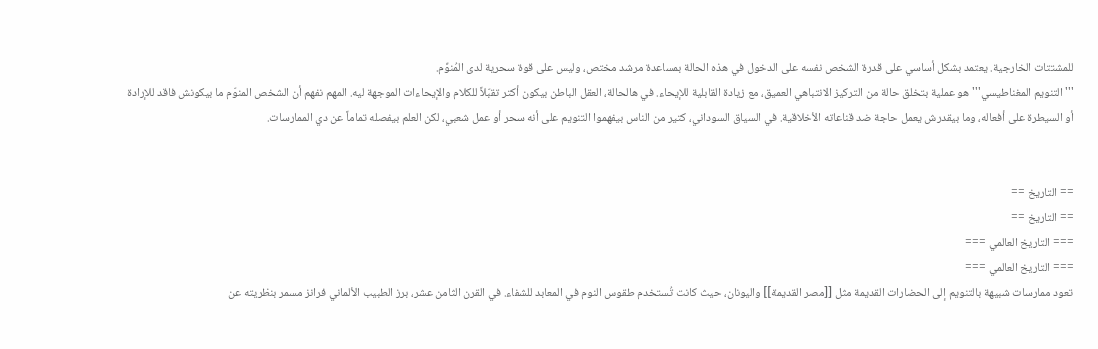للمشتتات الخارجية. يعتمد بشكل أساسي على قدرة الشخص نفسه على الدخول في هذه الحالة بمساعدة مرشد مختص، وليس على قوة سحرية لدى المُنوِّم.
'''التنويم المغناطيسي''' هو عملية بتخلق حالة من التركيز الانتباهي العميق، مع زيادة القابلية للإيحاء. في هالحالة، العقل الباطن بيكون أكتر تقبّلاً للكلام والإيحاءات الموجهة ليه. المهم نفهم أن الشخص المنوّم ما بيكونش فاقد للإرادة أو السيطرة على أفعاله، وما بيقدرش يعمل حاجة ضد قناعاته الأخلاقية. في السياق السوداني، كتير من الناس بيفهموا التنويم على أنه سحر أو عمل شعبي، لكن العلم بيفصله تماماً عن دي الممارسات.


== التاريخ ==
== التاريخ ==
=== التاريخ العالمي ===
=== التاريخ العالمي ===
تعود ممارسات شبيهة بالتنويم إلى الحضارات القديمة مثل [[مصر القديمة]] واليونان، حيث كانت تُستخدم طقوس النوم في المعابد للشفاء. في القرن الثامن عشر، برز الطبيب الألماني فرانز مسمر بنظريته عن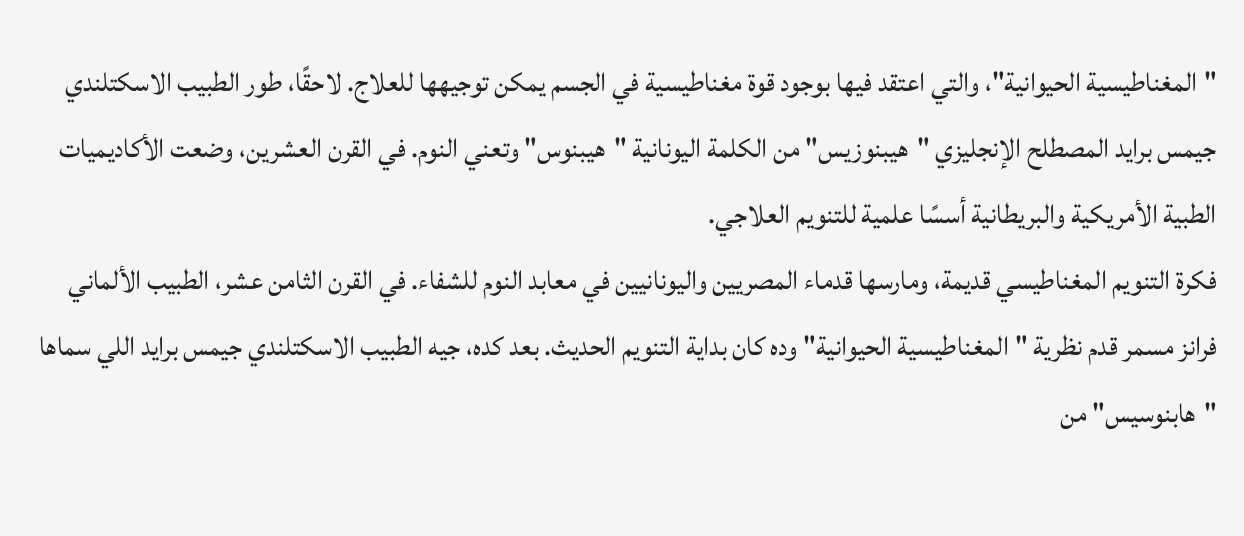"المغناطيسية الحيوانية"، والتي اعتقد فيها بوجود قوة مغناطيسية في الجسم يمكن توجيهها للعلاج. لاحقًا، طور الطبيب الاسكتلندي جيمس برايد المصطلح الإنجليزي "هيبنوزيس" من الكلمة اليونانية "هيبنوس" وتعني النوم. في القرن العشرين، وضعت الأكاديميات الطبية الأمريكية والبريطانية أسسًا علمية للتنويم العلاجي.
فكرة التنويم المغناطيسي قديمة، ومارسها قدماء المصريين واليونانيين في معابد النوم للشفاء. في القرن الثامن عشر، الطبيب الألماني فرانز مسمر قدم نظرية "المغناطيسية الحيوانية" وده كان بداية التنويم الحديث. بعد كده، جيه الطبيب الاسكتلندي جيمس برايد اللي سماها "هابنوسيس" من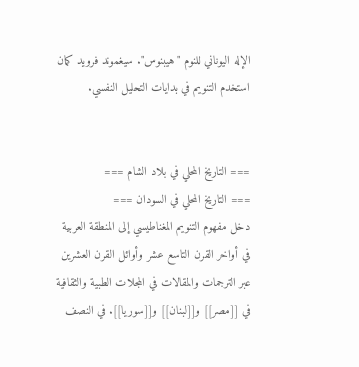الإله اليوناني للنوم "هيبنوس". سيغموند فرويد كمان استخدم التنويم في بدايات التحليل النفسي.


=== التاريخ المحلي في بلاد الشام ===
=== التاريخ المحلي في السودان ===
دخل مفهوم التنويم المغناطيسي إلى المنطقة العربية في أواخر القرن التاسع عشر وأوائل القرن العشرين عبر الترجمات والمقالات في المجلات الطبية والثقافية في [[مصر]] و[[لبنان]] و[[سوريا]]. في النصف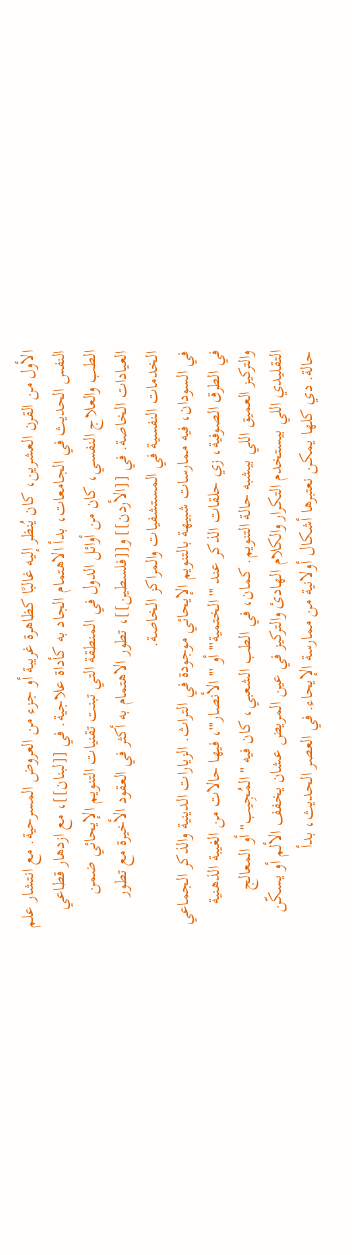الأول من القرن العشرين، كان يُنظر إليه غالبًا كظاهرة غريبة أو جزء من العروض المسرحية. مع انتشار علم النفس الحديث في الجامعات، بدأ الاهتمام الجاد به كأداة علاجية. في [[لبنان]]، مع ازدهار قطاعي الطب والعلاج النفسي، كان من أوائل الدول في المنطقة التي تبنت تقنيات التنويم الإيحائي ضمن العيادات الخاصة. في [[الأردن]] و[[فلسطين]]، تطور الاهتمام به أكثر في العقود الأخيرة مع تطور الخدمات النفسية في المستشفيات والمراكز الخاصة.
في السودان، فيه ممارسات شبيهة بالتنويم الإيحائي موجودة في التراث. الزيارات الدينية والذكر الجماعي في الطرق الصوفية، زي حلقات الذكر عند '''الختمية''' أو '''الأنصار'''، فيها حالات من الغيبة الذهنية والتركيز العميق اللي بيشبه حالة التنويم. كمان، في الطب الشعبي، كان فيه "المُجِيب" أو المعالج التقليدي اللي بيستخدم التكرار والكلام الهادئ والتركيز في عين المريض عشان يخفف الألم أو يسكّن حالة. دي كلها يمكن نعتبرها أشكال أولانية من ممارسة الإيحاء. في العصر الحديث، بدأ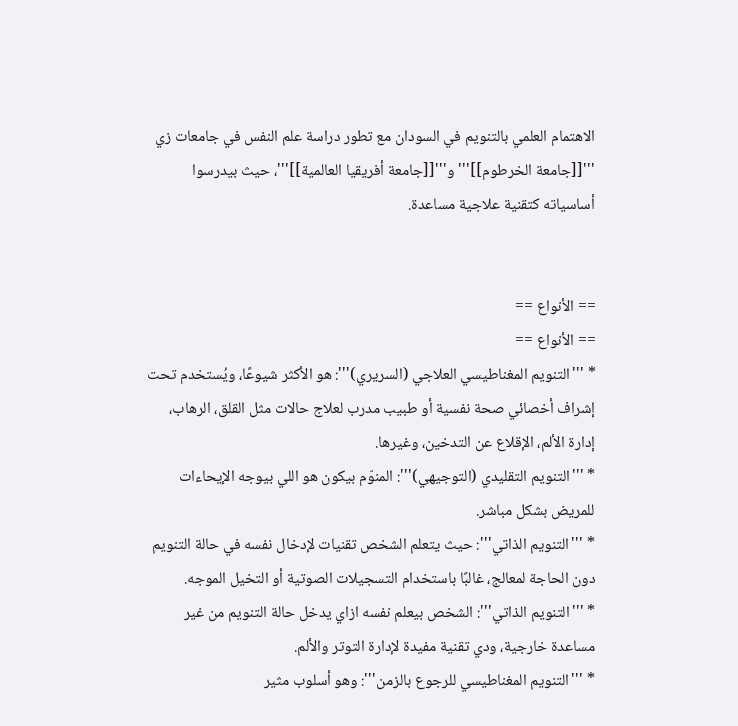الاهتمام العلمي بالتنويم في السودان مع تطور دراسة علم النفس في جامعات زي '''[[جامعة الخرطوم]]''' و'''[[جامعة أفريقيا العالمية]]'''، حيث بيدرسوا أساسياته كتقنية علاجية مساعدة.


== الأنواع ==
== الأنواع ==
* '''التنويم المغناطيسي العلاجي (السريري)''': هو الأكثر شيوعًا، ويُستخدم تحت إشراف أخصائي صحة نفسية أو طبيب مدرب لعلاج حالات مثل القلق، الرهاب، إدارة الألم، الإقلاع عن التدخين، وغيرها.
* '''التنويم التقليدي (التوجيهي)''': المنوّم بيكون هو اللي بيوجه الإيحاءات للمريض بشكل مباشر.
* '''التنويم الذاتي''': حيث يتعلم الشخص تقنيات لإدخال نفسه في حالة التنويم دون الحاجة لمعالج، غالبًا باستخدام التسجيلات الصوتية أو التخيل الموجه.
* '''التنويم الذاتي''': الشخص بيعلم نفسه ازاي يدخل حالة التنويم من غير مساعدة خارجية، ودي تقنية مفيدة لإدارة التوتر والألم.
* '''التنويم المغناطيسي للرجوع بالزمن''': وهو أسلوب مثير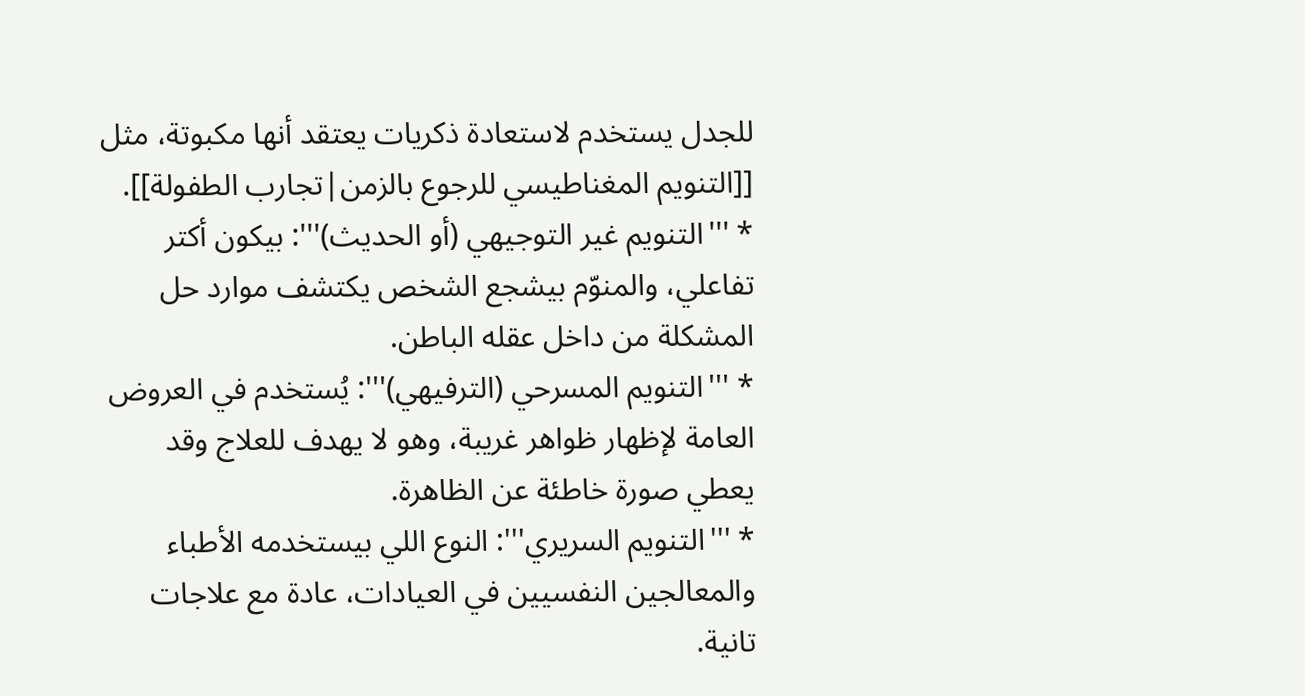للجدل يستخدم لاستعادة ذكريات يعتقد أنها مكبوتة، مثل [[التنويم المغناطيسي للرجوع بالزمن|تجارب الطفولة]].
* '''التنويم غير التوجيهي (أو الحديث)''': بيكون أكتر تفاعلي، والمنوّم بيشجع الشخص يكتشف موارد حل المشكلة من داخل عقله الباطن.
* '''التنويم المسرحي (الترفيهي)''': يُستخدم في العروض العامة لإظهار ظواهر غريبة، وهو لا يهدف للعلاج وقد يعطي صورة خاطئة عن الظاهرة.
* '''التنويم السريري''': النوع اللي بيستخدمه الأطباء والمعالجين النفسيين في العيادات، عادة مع علاجات تانية.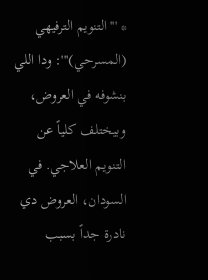* '''التنويم الترفيهي (المسرحي)''': ودا اللي بنشوفه في العروض، وبيختلف كلياً عن التنويم العلاجي. في السودان، العروض دي نادرة جداً بسبب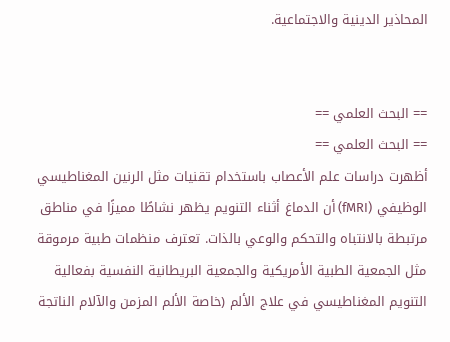المحاذير الدينية والاجتماعية.


== البحث العلمي ==
== البحث العلمي ==
أظهرت دراسات علم الأعصاب باستخدام تقنيات مثل الرنين المغناطيسي الوظيفي (fMRI) أن الدماغ أثناء التنويم يظهر نشاطًا مميزًا في مناطق مرتبطة بالانتباه والتحكم والوعي بالذات. تعترف منظمات طبية مرموقة مثل الجمعية الطبية الأمريكية والجمعية البريطانية النفسية بفعالية التنويم المغناطيسي في علاج الألم (خاصة الألم المزمن والآلام الناتجة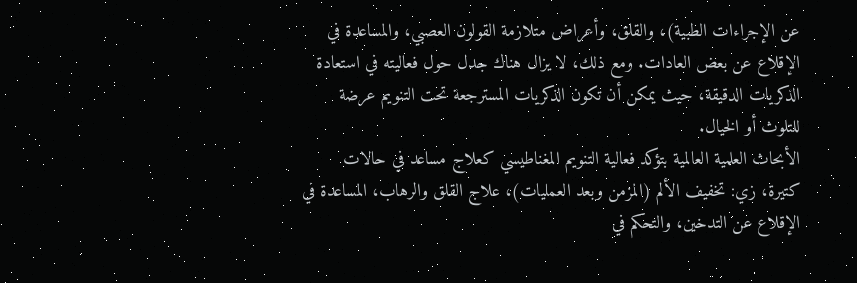عن الإجراءات الطبية)، والقلق، وأعراض متلازمة القولون العصبي، والمساعدة في الإقلاع عن بعض العادات. ومع ذلك، لا يزال هناك جدل حول فعاليته في استعادة الذكريات الدقيقة، حيث يمكن أن تكون الذكريات المسترجعة تحت التنويم عرضة للتلوث أو الخيال.
الأبحاث العلمية العالمية بتؤكد فعالية التنويم المغناطيسي كعلاج مساعد في حالات كتيرة، زي: تخفيف الألم (المزمن وبعد العمليات)، علاج القلق والرهاب، المساعدة في الإقلاع عن التدخين، والتحكم في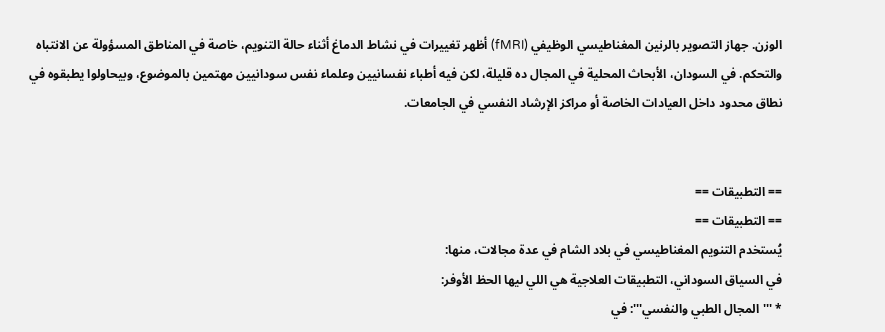الوزن. جهاز التصوير بالرنين المغناطيسي الوظيفي (fMRI) أظهر تغييرات في نشاط الدماغ أثناء حالة التنويم، خاصة في المناطق المسؤولة عن الانتباه والتحكم. في السودان، الأبحاث المحلية في المجال ده قليلة، لكن فيه أطباء نفسانيين وعلماء نفس سودانيين مهتمين بالموضوع، وبيحاولوا يطبقوه في نطاق محدود داخل العيادات الخاصة أو مراكز الإرشاد النفسي في الجامعات.


== التطبيقات ==
== التطبيقات ==
يُستخدم التنويم المغناطيسي في بلاد الشام في عدة مجالات، منها:
في السياق السوداني، التطبيقات العلاجية هي اللي ليها الحظ الأوفر:
* '''المجال الطبي والنفسي''': في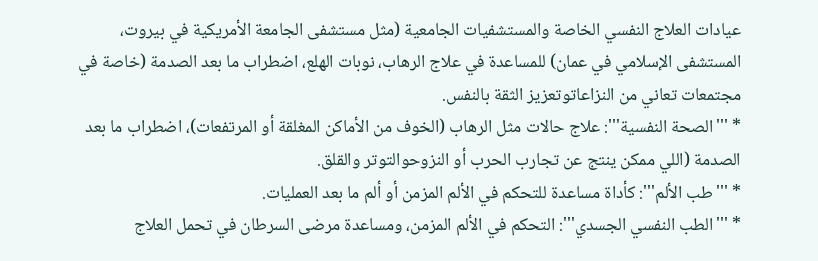عيادات العلاج النفسي الخاصة والمستشفيات الجامعية (مثل مستشفى الجامعة الأمريكية في بيروت، المستشفى الإسلامي في عمان) للمساعدة في علاج الرهاب، نوبات الهلع، اضطراب ما بعد الصدمة (خاصة في مجتمعات تعاني من النزاعاتوتعزيز الثقة بالنفس.
* '''الصحة النفسية''': علاج حالات مثل الرهاب (الخوف من الأماكن المغلقة أو المرتفعات)، اضطراب ما بعد الصدمة (اللي ممكن ينتج عن تجارب الحرب أو النزوحوالتوتر والقلق.
* '''طب الألم''': كأداة مساعدة للتحكم في الألم المزمن أو ألم ما بعد العمليات.
* '''الطب النفسي الجسدي''': التحكم في الألم المزمن، ومساعدة مرضى السرطان في تحمل العلاج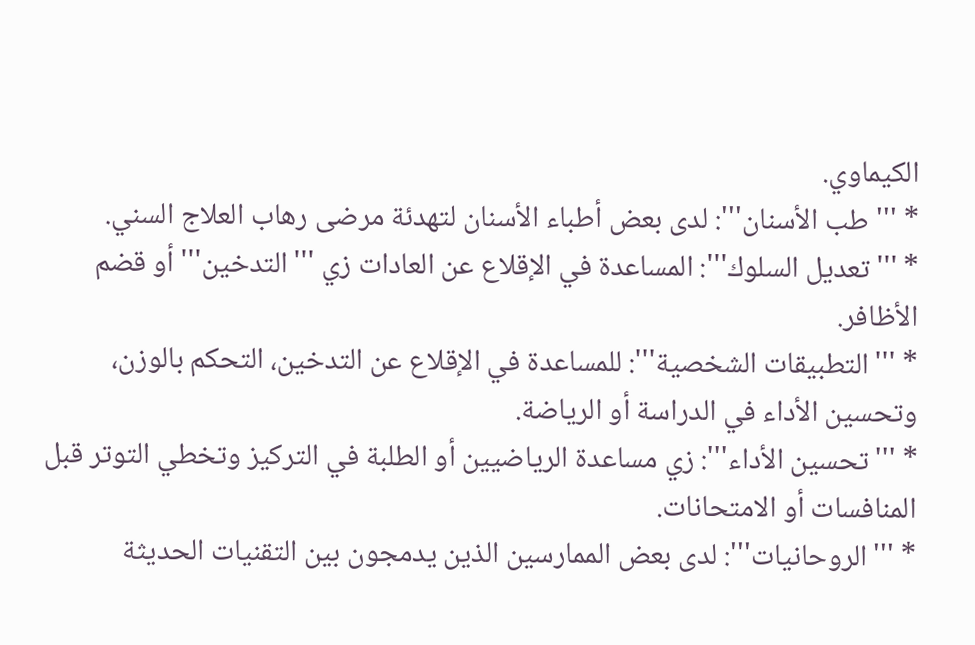الكيماوي.
* '''طب الأسنان''': لدى بعض أطباء الأسنان لتهدئة مرضى رهاب العلاج السني.
* '''تعديل السلوك''': المساعدة في الإقلاع عن العادات زي '''التدخين''' أو قضم الأظافر.
* '''التطبيقات الشخصية''': للمساعدة في الإقلاع عن التدخين، التحكم بالوزن، وتحسين الأداء في الدراسة أو الرياضة.
* '''تحسين الأداء''': زي مساعدة الرياضيين أو الطلبة في التركيز وتخطي التوتر قبل المنافسات أو الامتحانات.
* '''الروحانيات''': لدى بعض الممارسين الذين يدمجون بين التقنيات الحديثة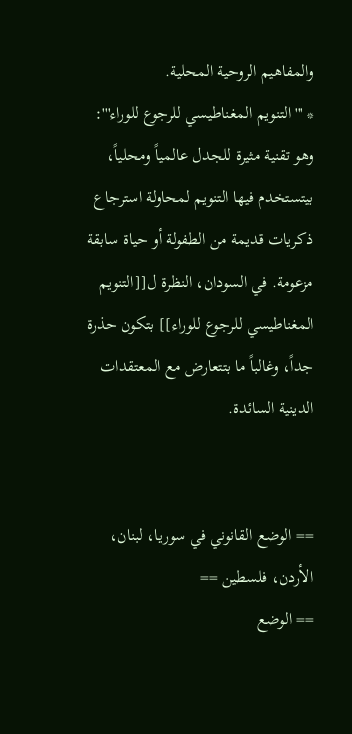والمفاهيم الروحية المحلية.
* '''التنويم المغناطيسي للرجوع للوراء''': وهو تقنية مثيرة للجدل عالمياً ومحلياً، بيتستخدم فيها التنويم لمحاولة استرجاع ذكريات قديمة من الطفولة أو حياة سابقة مزعومة. في السودان، النظرة ل[[التنويم المغناطيسي للرجوع للوراء]] بتكون حذرة جداً، وغالباً ما بتتعارض مع المعتقدات الدينية السائدة.


== الوضع القانوني في سوريا، لبنان، الأردن، فلسطين ==
== الوضع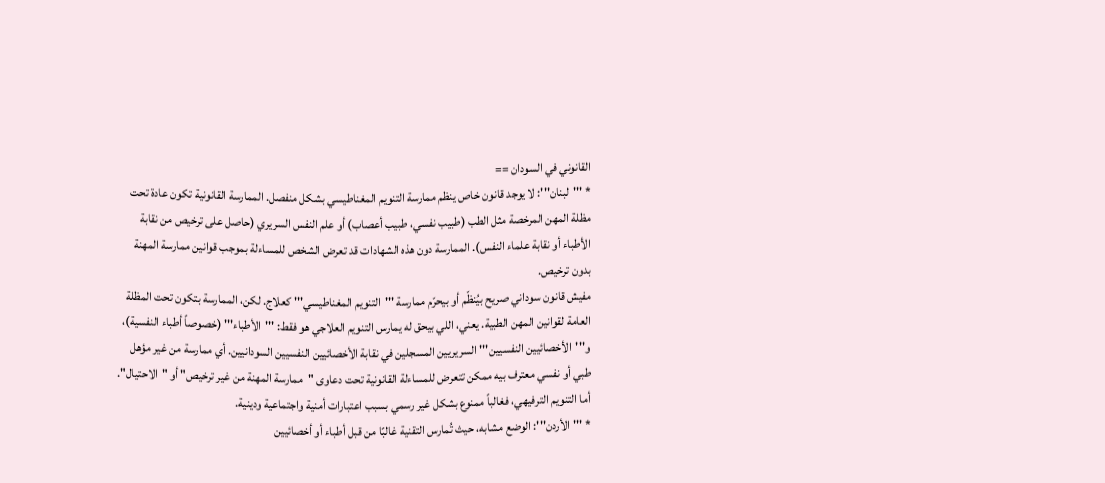القانوني في السودان ==
* '''لبنان''': لا يوجد قانون خاص ينظم ممارسة التنويم المغناطيسي بشكل منفصل. الممارسة القانونية تكون عادة تحت مظلة المهن المرخصة مثل الطب (طبيب نفسي، طبيب أعصاب) أو علم النفس السريري (حاصل على ترخيص من نقابة الأطباء أو نقابة علماء النفس). الممارسة دون هذه الشهادات قد تعرض الشخص للمساءلة بموجب قوانين ممارسة المهنة بدون ترخيص.
مفيش قانون سوداني صريح بيُنظّم أو بيحرّم ممارسة '''التنويم المغناطيسي''' كعلاج. لكن، الممارسة بتكون تحت المظلة العامة لقوانين المهن الطبية. يعني، اللي بيحق له يمارس التنويم العلاجي هو فقط: '''الأطباء''' (خصوصاً أطباء النفسية)، و'''الأخصائيين النفسيين''' السريريين المسجلين في نقابة الأخصائيين النفسيين السودانيين. أي ممارسة من غير مؤهل طبي أو نفسي معترف بيه ممكن تتعرض للمساءلة القانونية تحت دعاوى "ممارسة المهنة من غير ترخيص" أو "الاحتيال". أما التنويم الترفيهي، فغالباً ممنوع بشكل غير رسمي بسبب اعتبارات أمنية واجتماعية ودينية.
* '''الأردن''': الوضع مشابه، حيث تُمارس التقنية غالبًا من قبل أطباء أو أخصائيين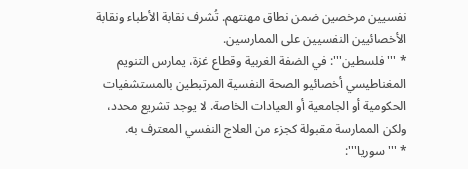نفسيين مرخصين ضمن نطاق مهنتهم. تُشرف نقابة الأطباء ونقابة الأخصائيين النفسيين على الممارسين.
* '''فلسطين''': في الضفة الغربية وقطاع غزة، يمارس التنويم المغناطيسي أخصائيو الصحة النفسية المرتبطين بالمستشفيات الحكومية أو الجامعية أو العيادات الخاصة. لا يوجد تشريع محدد، ولكن الممارسة مقبولة كجزء من العلاج النفسي المعترف به.
* '''سوريا''':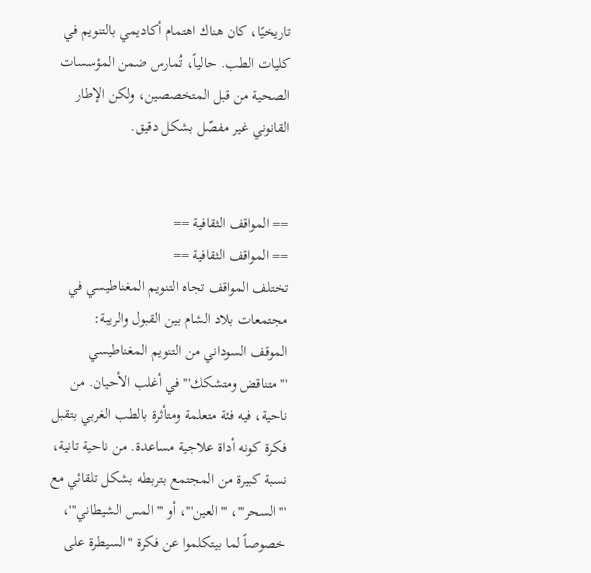تاريخيًا، كان هناك اهتمام أكاديمي بالتنويم في كليات الطب. حالياً، تُمارس ضمن المؤسسات الصحية من قبل المتخصصين، ولكن الإطار القانوني غير مفصّل بشكل دقيق.


== المواقف الثقافية ==
== المواقف الثقافية ==
تختلف المواقف تجاه التنويم المغناطيسي في مجتمعات بلاد الشام بين القبول والريبة:
الموقف السوداني من التنويم المغناطيسي '''متناقض ومتشكك''' في أغلب الأحيان. من ناحية، فيه فئة متعلمة ومتأثرة بالطب الغربي بتقبل فكرة كونه أداة علاجية مساعدة. من ناحية تانية، نسبة كبيرة من المجتمع بتربطه بشكل تلقائي مع '''السحر'''، '''العين'''، أو '''المس الشيطاني'''، خصوصاً لما بيتكلموا عن فكرة "السيطرة على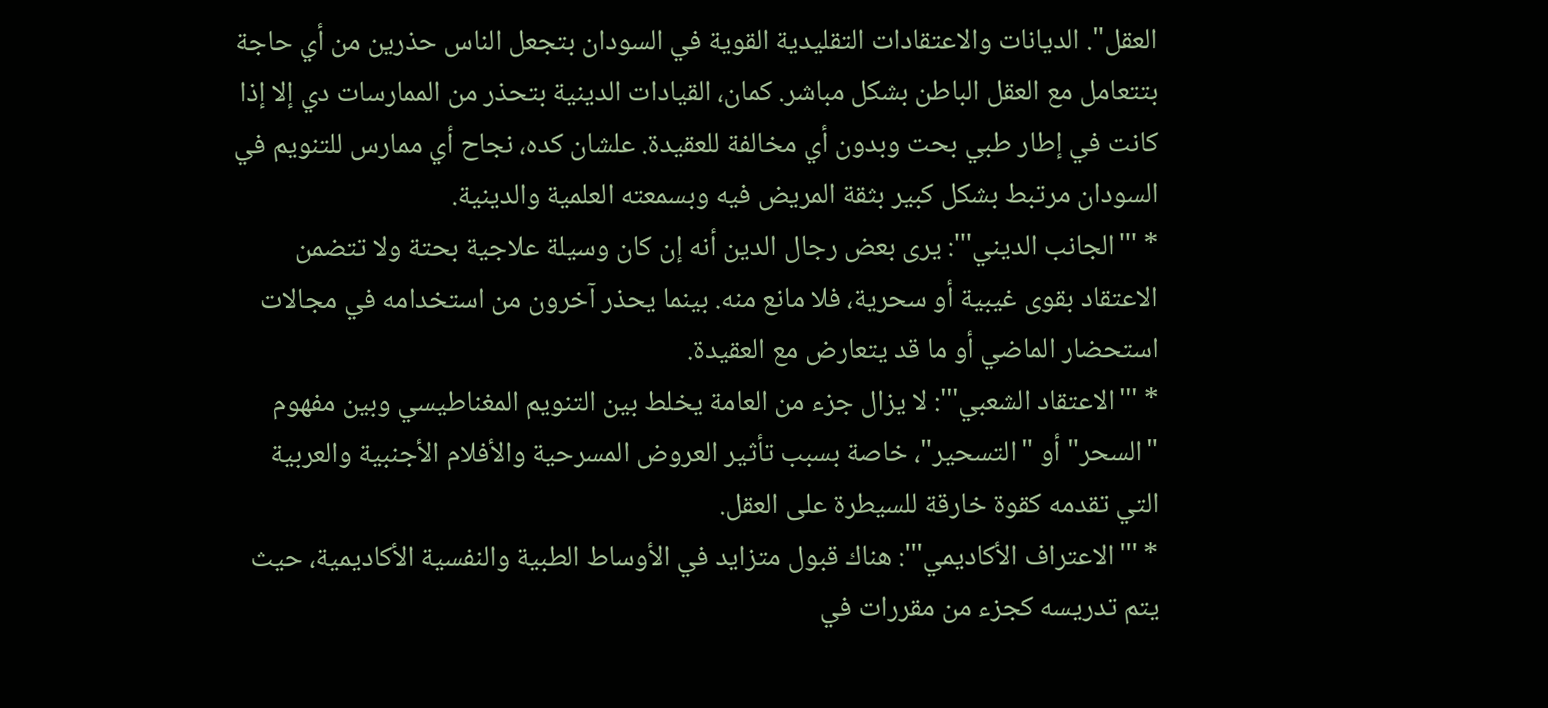العقل". الديانات والاعتقادات التقليدية القوية في السودان بتجعل الناس حذرين من أي حاجة بتتعامل مع العقل الباطن بشكل مباشر. كمان، القيادات الدينية بتحذر من الممارسات دي إلا إذا كانت في إطار طبي بحت وبدون أي مخالفة للعقيدة. علشان كده، نجاح أي ممارس للتنويم في السودان مرتبط بشكل كبير بثقة المريض فيه وبسمعته العلمية والدينية.
* '''الجانب الديني''': يرى بعض رجال الدين أنه إن كان وسيلة علاجية بحتة ولا تتضمن الاعتقاد بقوى غيبية أو سحرية، فلا مانع منه. بينما يحذر آخرون من استخدامه في مجالات استحضار الماضي أو ما قد يتعارض مع العقيدة.
* '''الاعتقاد الشعبي''': لا يزال جزء من العامة يخلط بين التنويم المغناطيسي وبين مفهوم "السحر" أو "التسحير"، خاصة بسبب تأثير العروض المسرحية والأفلام الأجنبية والعربية التي تقدمه كقوة خارقة للسيطرة على العقل.
* '''الاعتراف الأكاديمي''': هناك قبول متزايد في الأوساط الطبية والنفسية الأكاديمية، حيث يتم تدريسه كجزء من مقررات في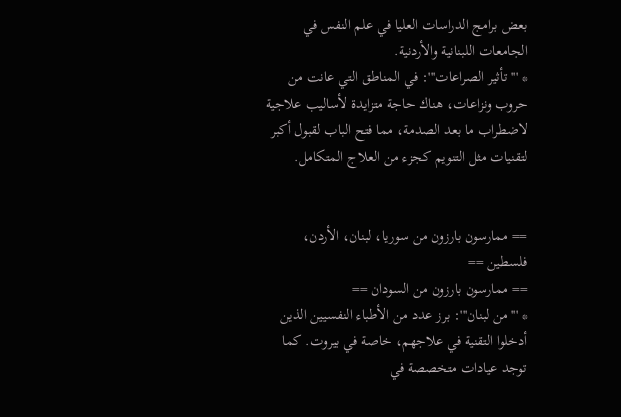بعض برامج الدراسات العليا في علم النفس في الجامعات اللبنانية والأردنية.
* '''تأثير الصراعات''': في المناطق التي عانت من حروب ونزاعات، هناك حاجة متزايدة لأساليب علاجية لاضطراب ما بعد الصدمة، مما فتح الباب لقبول أكبر لتقنيات مثل التنويم كجزء من العلاج المتكامل.


== ممارسون بارزون من سوريا، لبنان، الأردن، فلسطين ==
== ممارسون بارزون من السودان ==
* '''من لبنان''': برز عدد من الأطباء النفسيين الذين أدخلوا التقنية في علاجهم، خاصة في بيروت. كما توجد عيادات متخصصة في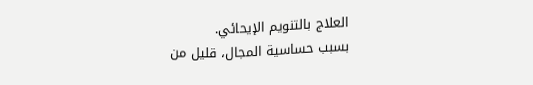العلاج بالتنويم الإيحائي.
بسبب حساسية المجال، قليل من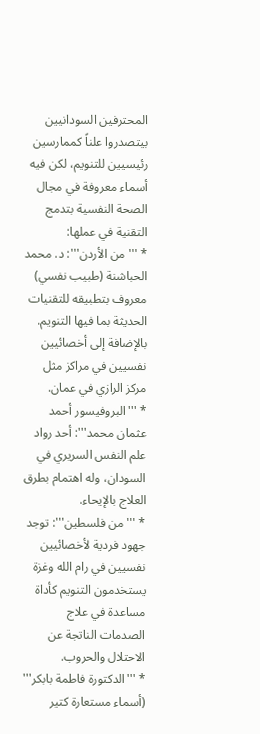المحترفين السودانيين بيتصدروا علناً كممارسين رئيسيين للتنويم، لكن فيه أسماء معروفة في مجال الصحة النفسية بتدمج التقنية في عملها:
* '''من الأردن''': د. محمد الحباشنة (طبيب نفسي) معروف بتطبيقه للتقنيات الحديثة بما فيها التنويم. بالإضافة إلى أخصائيين نفسيين في مراكز مثل مركز الرازي في عمان.
* '''البروفيسور أحمد عثمان محمد''': أحد رواد علم النفس السريري في السودان، وله اهتمام بطرق العلاج بالإيحاء.
* '''من فلسطين''': توجد جهود فردية لأخصائيين نفسيين في رام الله وغزة يستخدمون التنويم كأداة مساعدة في علاج الصدمات الناتجة عن الاحتلال والحروب.
* '''الدكتورة فاطمة بابكر''' (أسماء مستعارة كتير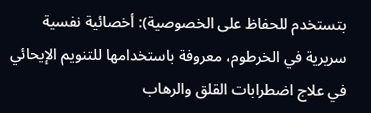بتستخدم للحفاظ على الخصوصية): أخصائية نفسية سريرية في الخرطوم، معروفة باستخدامها للتنويم الإيحائي في علاج اضطرابات القلق والرهاب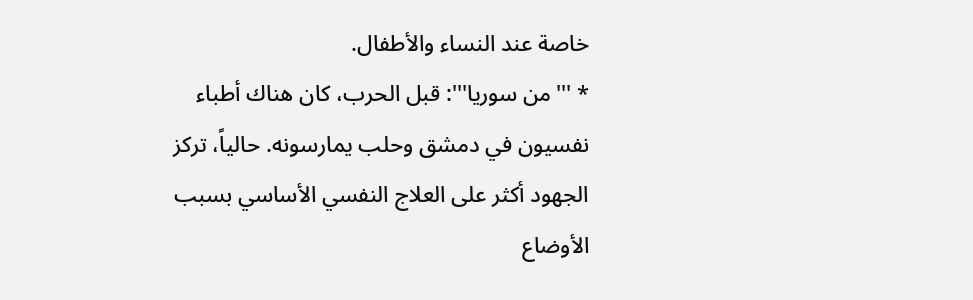خاصة عند النساء والأطفال.
* '''من سوريا''': قبل الحرب، كان هناك أطباء نفسيون في دمشق وحلب يمارسونه. حالياً، تركز الجهود أكثر على العلاج النفسي الأساسي بسبب الأوضاع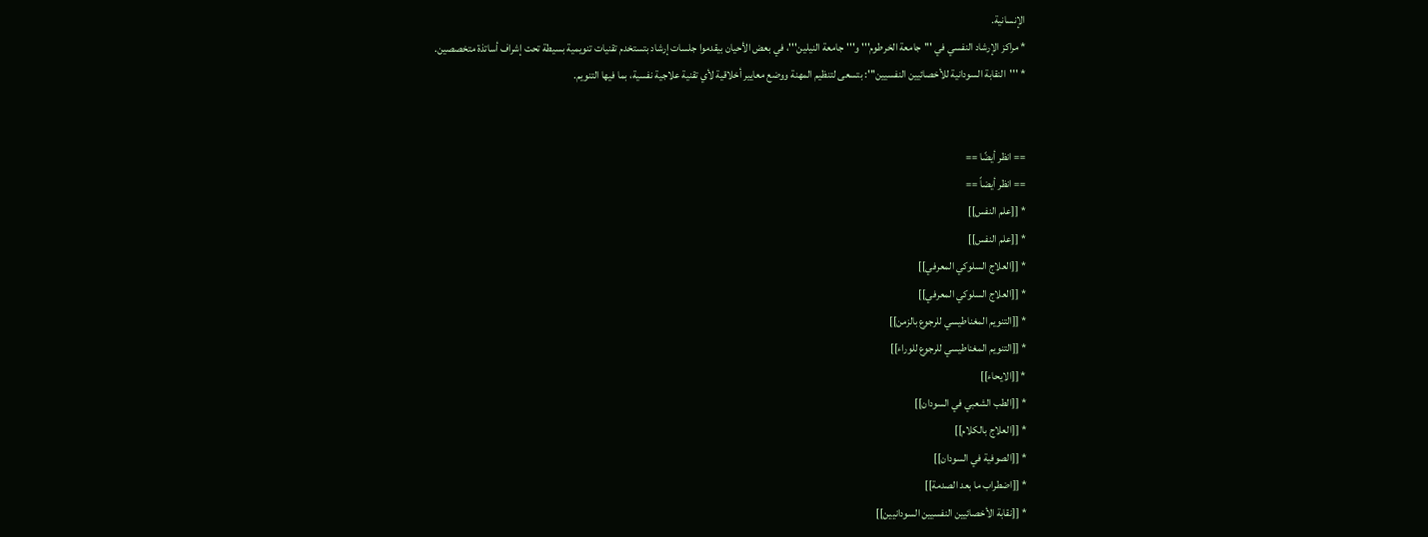الإنسانية.
* مراكز الإرشاد النفسي في '''جامعة الخرطوم''' و'''جامعة النيلين'''، في بعض الأحيان بيقدموا جلسات إرشاد بتستخدم تقنيات تنويمية بسيطة تحت إشراف أساتذة متخصصين.
* '''النقابة السودانية للأخصائيين النفسيين''': بتسعى لتنظيم المهنة ووضع معايير أخلاقية لأي تقنية علاجية نفسية، بما فيها التنويم.


== انظر أيضًا ==
== انظر أيضاً ==
* [[علم النفس]]
* [[علم النفس]]
* [[العلاج السلوكي المعرفي]]
* [[العلاج السلوكي المعرفي]]
* [[التنويم المغناطيسي للرجوع بالزمن]]
* [[التنويم المغناطيسي للرجوع للوراء]]
* [[الايحاء]]
* [[الطب الشعبي في السودان]]
* [[العلاج بالكلام]]
* [[الصوفية في السودان]]
* [[اضطراب ما بعد الصدمة]]
* [[نقابة الأخصائيين النفسيين السودانيين]]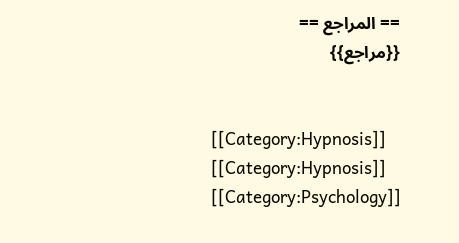== المراجع ==
{{مراجع}}


[[Category:Hypnosis]]
[[Category:Hypnosis]]
[[Category:Psychology]]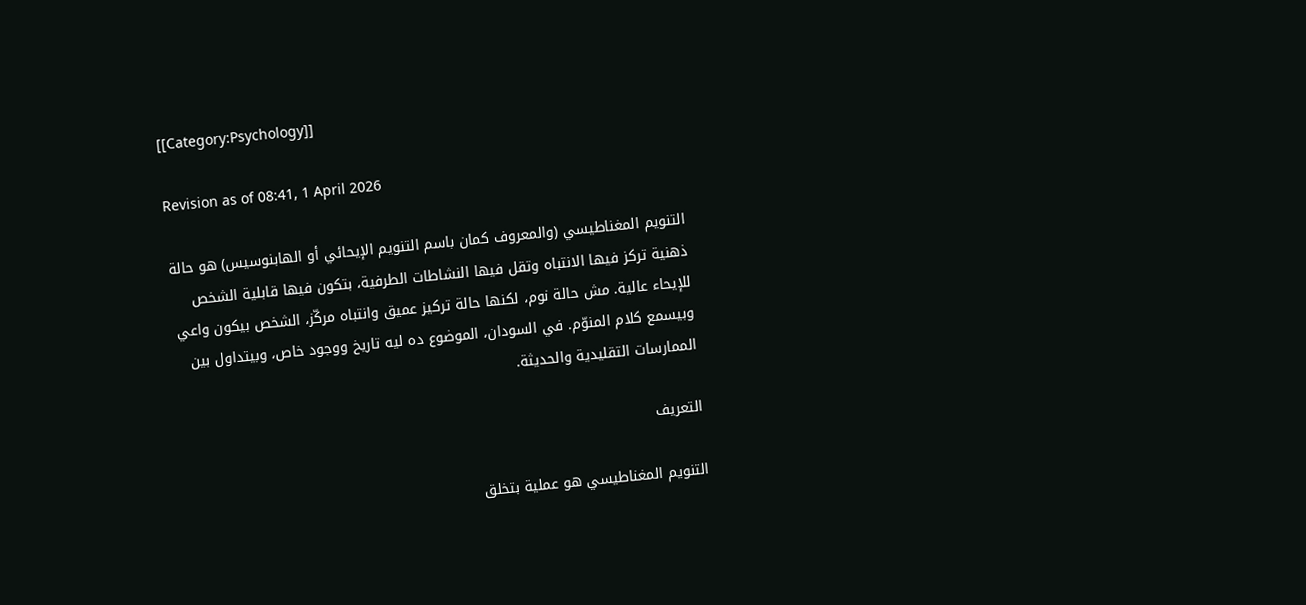[[Category:Psychology]]

Revision as of 08:41, 1 April 2026

التنويم المغناطيسي (والمعروف كمان باسم التنويم الإيحائي أو الهابنوسيس) هو حالة ذهنية تركز فيها الانتباه وتقل فيها النشاطات الطرفية، بتكون فيها قابلية الشخص للإيحاء عالية. مش حالة نوم، لكنها حالة تركيز عميق وانتباه مركّز، الشخص بيكون واعي وبيسمع كلام المنوّم. في السودان، الموضوع ده ليه تاريخ ووجود خاص، وبيتداول بين الممارسات التقليدية والحديثة.

التعريف

التنويم المغناطيسي هو عملية بتخلق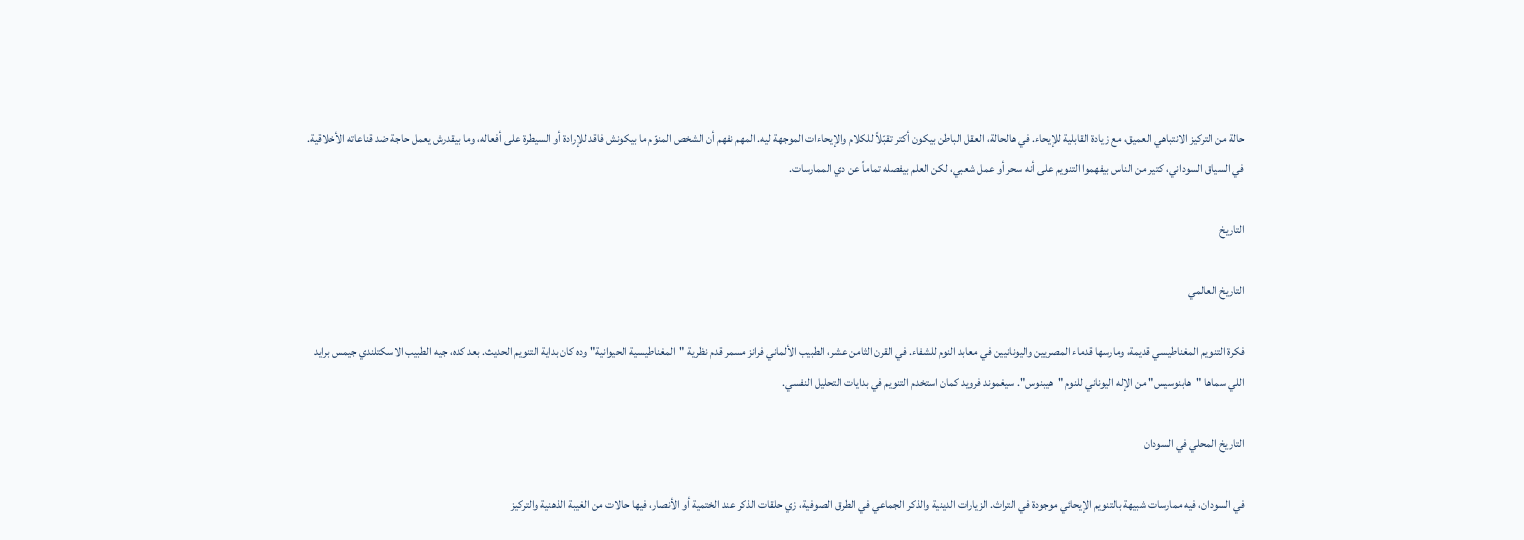حالة من التركيز الانتباهي العميق، مع زيادة القابلية للإيحاء. في هالحالة، العقل الباطن بيكون أكتر تقبّلاً للكلام والإيحاءات الموجهة ليه. المهم نفهم أن الشخص المنوّم ما بيكونش فاقد للإرادة أو السيطرة على أفعاله، وما بيقدرش يعمل حاجة ضد قناعاته الأخلاقية. في السياق السوداني، كتير من الناس بيفهموا التنويم على أنه سحر أو عمل شعبي، لكن العلم بيفصله تماماً عن دي الممارسات.

التاريخ

التاريخ العالمي

فكرة التنويم المغناطيسي قديمة، ومارسها قدماء المصريين واليونانيين في معابد النوم للشفاء. في القرن الثامن عشر، الطبيب الألماني فرانز مسمر قدم نظرية "المغناطيسية الحيوانية" وده كان بداية التنويم الحديث. بعد كده، جيه الطبيب الاسكتلندي جيمس برايد اللي سماها "هابنوسيس" من الإله اليوناني للنوم "هيبنوس". سيغموند فرويد كمان استخدم التنويم في بدايات التحليل النفسي.

التاريخ المحلي في السودان

في السودان، فيه ممارسات شبيهة بالتنويم الإيحائي موجودة في التراث. الزيارات الدينية والذكر الجماعي في الطرق الصوفية، زي حلقات الذكر عند الختمية أو الأنصار، فيها حالات من الغيبة الذهنية والتركيز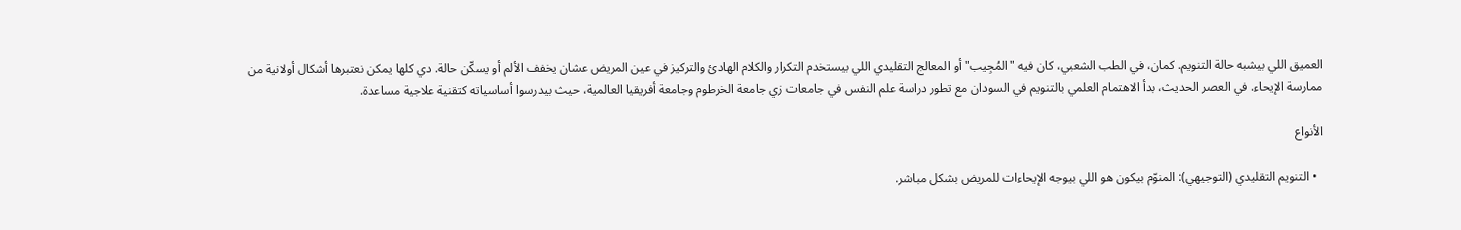العميق اللي بيشبه حالة التنويم. كمان، في الطب الشعبي، كان فيه "المُجِيب" أو المعالج التقليدي اللي بيستخدم التكرار والكلام الهادئ والتركيز في عين المريض عشان يخفف الألم أو يسكّن حالة. دي كلها يمكن نعتبرها أشكال أولانية من ممارسة الإيحاء. في العصر الحديث، بدأ الاهتمام العلمي بالتنويم في السودان مع تطور دراسة علم النفس في جامعات زي جامعة الخرطوم وجامعة أفريقيا العالمية، حيث بيدرسوا أساسياته كتقنية علاجية مساعدة.

الأنواع

  • التنويم التقليدي (التوجيهي): المنوّم بيكون هو اللي بيوجه الإيحاءات للمريض بشكل مباشر.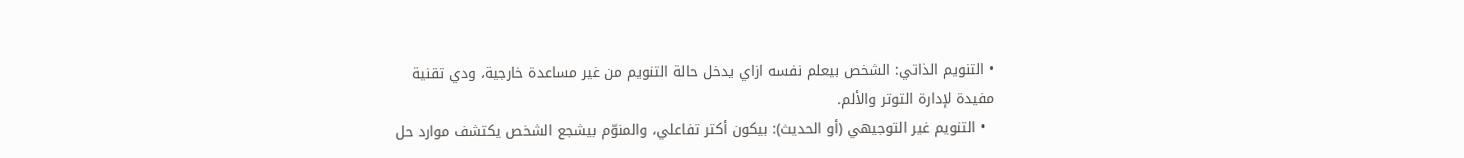• التنويم الذاتي: الشخص بيعلم نفسه ازاي يدخل حالة التنويم من غير مساعدة خارجية، ودي تقنية مفيدة لإدارة التوتر والألم.
  • التنويم غير التوجيهي (أو الحديث): بيكون أكتر تفاعلي، والمنوّم بيشجع الشخص يكتشف موارد حل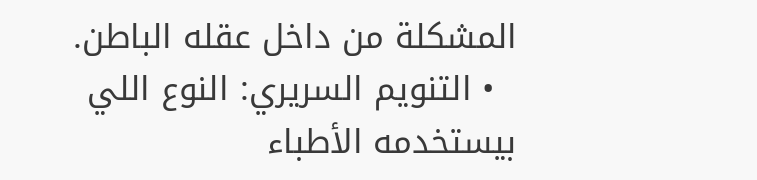المشكلة من داخل عقله الباطن.
  • التنويم السريري: النوع اللي بيستخدمه الأطباء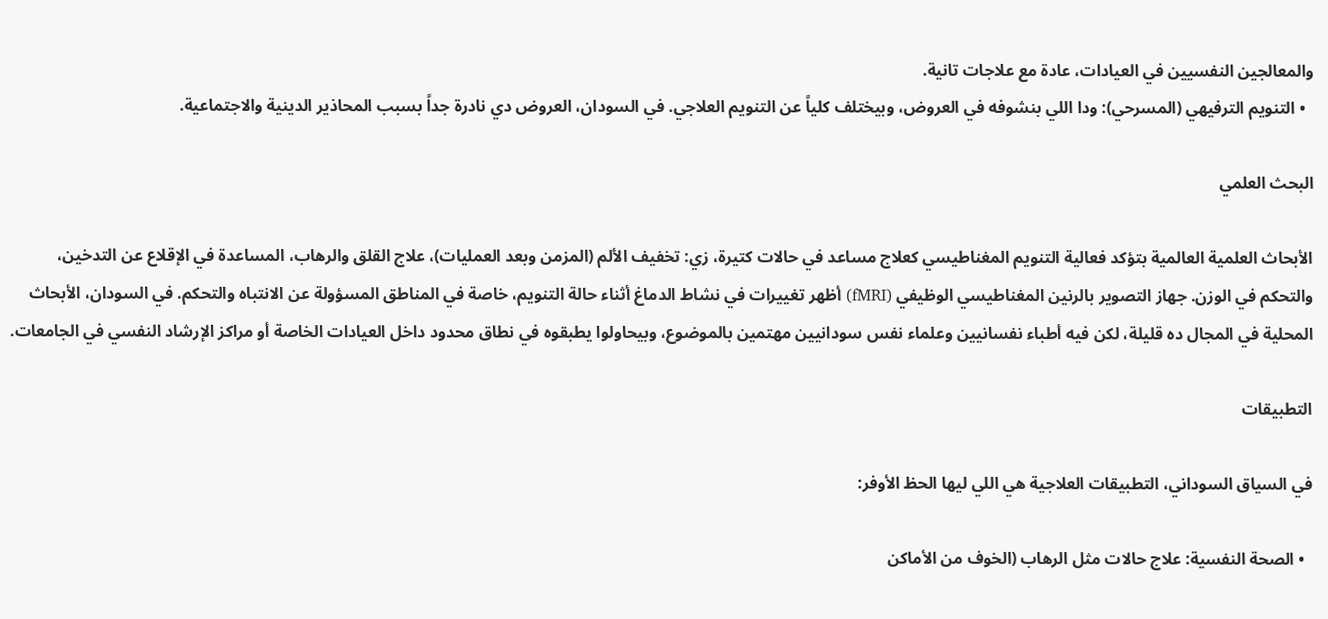والمعالجين النفسيين في العيادات، عادة مع علاجات تانية.
  • التنويم الترفيهي (المسرحي): ودا اللي بنشوفه في العروض، وبيختلف كلياً عن التنويم العلاجي. في السودان، العروض دي نادرة جداً بسبب المحاذير الدينية والاجتماعية.

البحث العلمي

الأبحاث العلمية العالمية بتؤكد فعالية التنويم المغناطيسي كعلاج مساعد في حالات كتيرة، زي: تخفيف الألم (المزمن وبعد العمليات)، علاج القلق والرهاب، المساعدة في الإقلاع عن التدخين، والتحكم في الوزن. جهاز التصوير بالرنين المغناطيسي الوظيفي (fMRI) أظهر تغييرات في نشاط الدماغ أثناء حالة التنويم، خاصة في المناطق المسؤولة عن الانتباه والتحكم. في السودان، الأبحاث المحلية في المجال ده قليلة، لكن فيه أطباء نفسانيين وعلماء نفس سودانيين مهتمين بالموضوع، وبيحاولوا يطبقوه في نطاق محدود داخل العيادات الخاصة أو مراكز الإرشاد النفسي في الجامعات.

التطبيقات

في السياق السوداني، التطبيقات العلاجية هي اللي ليها الحظ الأوفر:

  • الصحة النفسية: علاج حالات مثل الرهاب (الخوف من الأماكن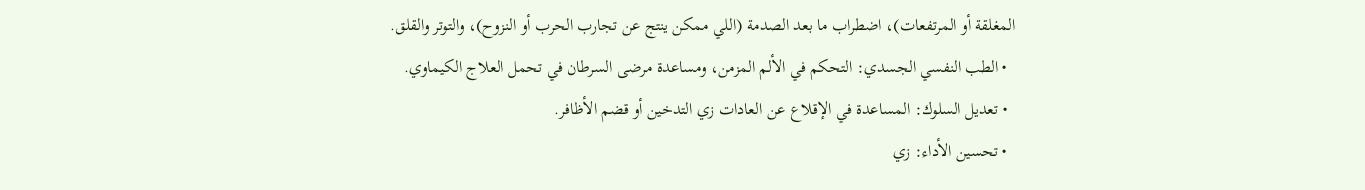المغلقة أو المرتفعات)، اضطراب ما بعد الصدمة (اللي ممكن ينتج عن تجارب الحرب أو النزوح)، والتوتر والقلق.
  • الطب النفسي الجسدي: التحكم في الألم المزمن، ومساعدة مرضى السرطان في تحمل العلاج الكيماوي.
  • تعديل السلوك: المساعدة في الإقلاع عن العادات زي التدخين أو قضم الأظافر.
  • تحسين الأداء: زي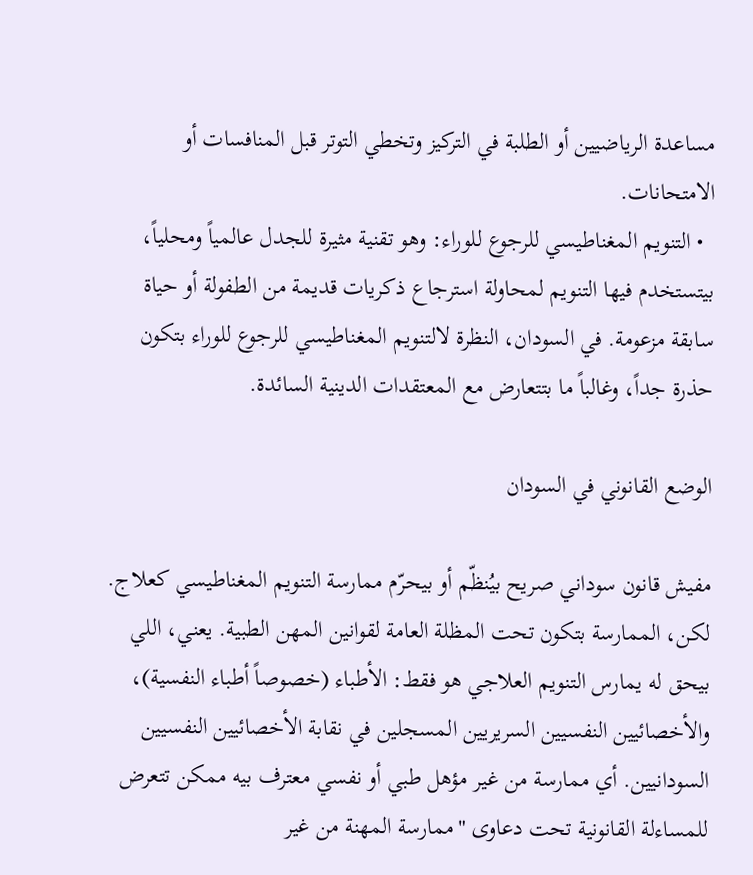مساعدة الرياضيين أو الطلبة في التركيز وتخطي التوتر قبل المنافسات أو الامتحانات.
  • التنويم المغناطيسي للرجوع للوراء: وهو تقنية مثيرة للجدل عالمياً ومحلياً، بيتستخدم فيها التنويم لمحاولة استرجاع ذكريات قديمة من الطفولة أو حياة سابقة مزعومة. في السودان، النظرة لالتنويم المغناطيسي للرجوع للوراء بتكون حذرة جداً، وغالباً ما بتتعارض مع المعتقدات الدينية السائدة.

الوضع القانوني في السودان

مفيش قانون سوداني صريح بيُنظّم أو بيحرّم ممارسة التنويم المغناطيسي كعلاج. لكن، الممارسة بتكون تحت المظلة العامة لقوانين المهن الطبية. يعني، اللي بيحق له يمارس التنويم العلاجي هو فقط: الأطباء (خصوصاً أطباء النفسية)، والأخصائيين النفسيين السريريين المسجلين في نقابة الأخصائيين النفسيين السودانيين. أي ممارسة من غير مؤهل طبي أو نفسي معترف بيه ممكن تتعرض للمساءلة القانونية تحت دعاوى "ممارسة المهنة من غير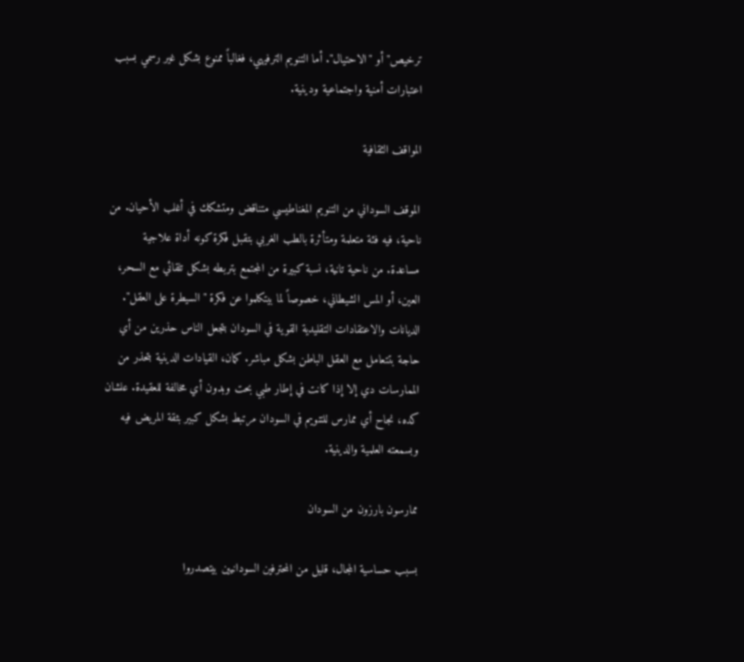ترخيص" أو "الاحتيال". أما التنويم الترفيهي، فغالباً ممنوع بشكل غير رسمي بسبب اعتبارات أمنية واجتماعية ودينية.

المواقف الثقافية

الموقف السوداني من التنويم المغناطيسي متناقض ومتشكك في أغلب الأحيان. من ناحية، فيه فئة متعلمة ومتأثرة بالطب الغربي بتقبل فكرة كونه أداة علاجية مساعدة. من ناحية تانية، نسبة كبيرة من المجتمع بتربطه بشكل تلقائي مع السحر، العين، أو المس الشيطاني، خصوصاً لما بيتكلموا عن فكرة "السيطرة على العقل". الديانات والاعتقادات التقليدية القوية في السودان بتجعل الناس حذرين من أي حاجة بتتعامل مع العقل الباطن بشكل مباشر. كمان، القيادات الدينية بتحذر من الممارسات دي إلا إذا كانت في إطار طبي بحت وبدون أي مخالفة للعقيدة. علشان كده، نجاح أي ممارس للتنويم في السودان مرتبط بشكل كبير بثقة المريض فيه وبسمعته العلمية والدينية.

ممارسون بارزون من السودان

بسبب حساسية المجال، قليل من المحترفين السودانيين بيتصدروا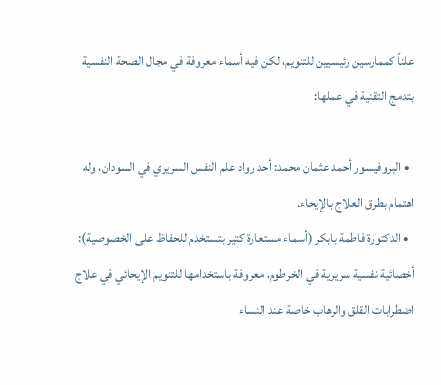علناً كممارسين رئيسيين للتنويم، لكن فيه أسماء معروفة في مجال الصحة النفسية بتدمج التقنية في عملها:

  • البروفيسور أحمد عثمان محمد: أحد رواد علم النفس السريري في السودان، وله اهتمام بطرق العلاج بالإيحاء.
  • الدكتورة فاطمة بابكر (أسماء مستعارة كتير بتستخدم للحفاظ على الخصوصية): أخصائية نفسية سريرية في الخرطوم، معروفة باستخدامها للتنويم الإيحائي في علاج اضطرابات القلق والرهاب خاصة عند النساء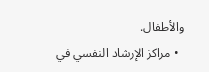والأطفال.
  • مراكز الإرشاد النفسي في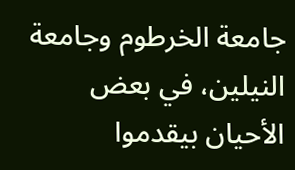جامعة الخرطوم وجامعة النيلين، في بعض الأحيان بيقدموا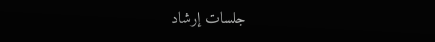جلسات إرشاد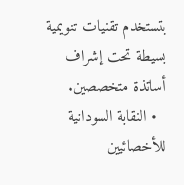بتستخدم تقنيات تنويمية بسيطة تحت إشراف أساتذة متخصصين.
  • النقابة السودانية للأخصائيين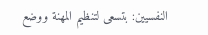النفسيين: بتسعى لتنظيم المهنة ووضع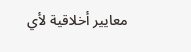معايير أخلاقية لأي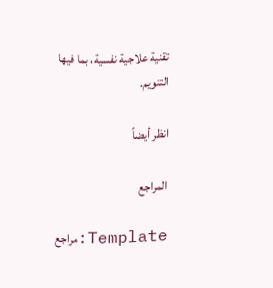تقنية علاجية نفسية، بما فيها التنويم.

انظر أيضاً

المراجع

Template:مراجع